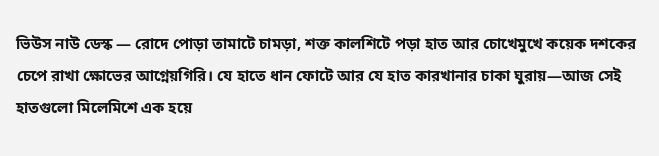ভিউস নাউ ডেস্ক — রোদে পোড়া তামাটে চামড়া, শক্ত কালশিটে পড়া হাত আর চোখেমুখে কয়েক দশকের চেপে রাখা ক্ষোভের আগ্নেয়গিরি। যে হাতে ধান ফোটে আর যে হাত কারখানার চাকা ঘুরায়—আজ সেই হাতগুলো মিলেমিশে এক হয়ে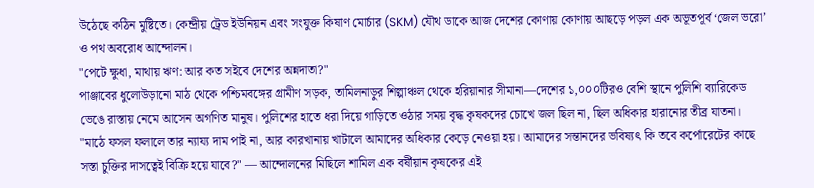উঠেছে কঠিন মুষ্টিতে। কেন্দ্রীয় ট্রেড ইউনিয়ন এবং সংযুক্ত কিষাণ মোর্চার (SKM) যৌথ ডাকে আজ দেশের কোণায় কোণায় আছড়ে পড়ল এক অভূতপূর্ব ‘জেল ভরো’ ও পথ অবরোধ আন্দোলন।
"পেটে ক্ষুধা, মাথায় ঋণ: আর কত সইবে দেশের অন্নদাতা?"
পাঞ্জাবের ধুলোউড়ানো মাঠ থেকে পশ্চিমবঙ্গের গ্রামীণ সড়ক, তামিলনাড়ুর শিল্পাঞ্চল থেকে হরিয়ানার সীমানা—দেশের ১,০০০টিরও বেশি স্থানে পুলিশি ব্যারিকেড ভেঙে রাস্তায় নেমে আসেন অগণিত মানুষ। পুলিশের হাতে ধরা দিয়ে গাড়িতে ওঠার সময় বৃদ্ধ কৃষকদের চোখে জল ছিল না, ছিল অধিকার হারানোর তীব্র যাতনা।
"মাঠে ফসল ফলালে তার ন্যায্য দাম পাই না, আর কারখানায় খাটালে আমাদের অধিকার কেড়ে নেওয়া হয়। আমাদের সন্তানদের ভবিষ্যৎ কি তবে কর্পোরেটের কাছে সস্তা চুক্তির দাসত্বেই বিক্রি হয়ে যাবে?" — আন্দোলনের মিছিলে শামিল এক বর্ষীয়ান কৃষকের এই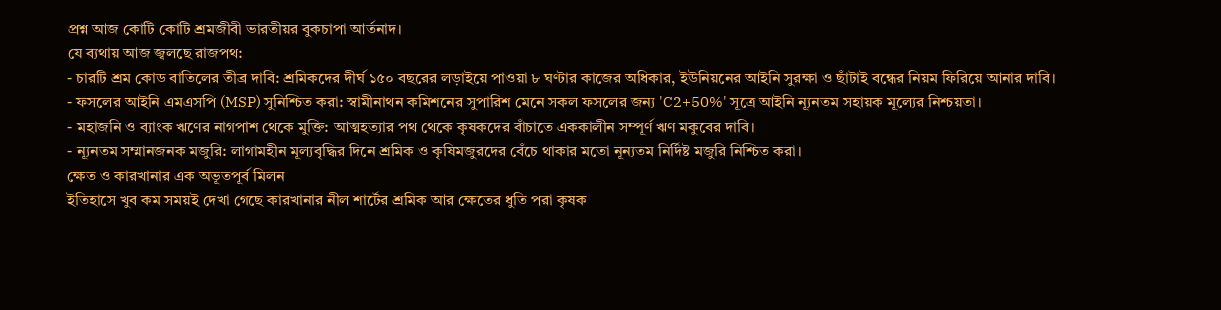প্রশ্ন আজ কোটি কোটি শ্রমজীবী ভারতীয়র বুকচাপা আর্তনাদ।
যে ব্যথায় আজ জ্বলছে রাজপথ:
- চারটি শ্রম কোড বাতিলের তীব্র দাবি: শ্রমিকদের দীর্ঘ ১৫০ বছরের লড়াইয়ে পাওয়া ৮ ঘণ্টার কাজের অধিকার, ইউনিয়নের আইনি সুরক্ষা ও ছাঁটাই বন্ধের নিয়ম ফিরিয়ে আনার দাবি।
- ফসলের আইনি এমএসপি (MSP) সুনিশ্চিত করা: স্বামীনাথন কমিশনের সুপারিশ মেনে সকল ফসলের জন্য 'C2+50%' সূত্রে আইনি ন্যূনতম সহায়ক মূল্যের নিশ্চয়তা।
- মহাজনি ও ব্যাংক ঋণের নাগপাশ থেকে মুক্তি: আত্মহত্যার পথ থেকে কৃষকদের বাঁচাতে এককালীন সম্পূর্ণ ঋণ মকুবের দাবি।
- ন্যূনতম সম্মানজনক মজুরি: লাগামহীন মূল্যবৃদ্ধির দিনে শ্রমিক ও কৃষিমজুরদের বেঁচে থাকার মতো নূন্যতম নির্দিষ্ট মজুরি নিশ্চিত করা।
ক্ষেত ও কারখানার এক অভূতপূর্ব মিলন
ইতিহাসে খুব কম সময়ই দেখা গেছে কারখানার নীল শার্টের শ্রমিক আর ক্ষেতের ধুতি পরা কৃষক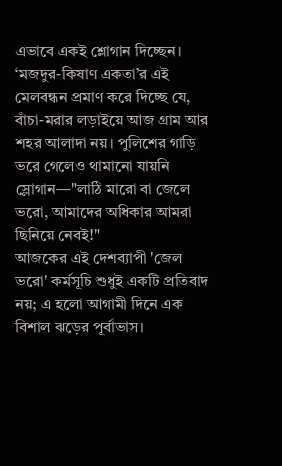এভাবে একই শ্লোগান দিচ্ছেন। ‘মজদুর-কিষাণ একতা’র এই মেলবন্ধন প্রমাণ করে দিচ্ছে যে, বাঁচা-মরার লড়াইয়ে আজ গ্রাম আর শহর আলাদা নয়। পুলিশের গাড়ি ভরে গেলেও থামানো যায়নি স্লোগান—"লাঠি মারো বা জেলে ভরো, আমাদের অধিকার আমরা ছিনিয়ে নেবই!"
আজকের এই দেশব্যাপী 'জেল ভরো' কর্মসূচি শুধুই একটি প্রতিবাদ নয়; এ হলো আগামী দিনে এক বিশাল ঝড়ের পূর্বাভাস।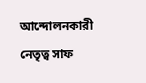আন্দোলনকারী নেতৃত্ব সাফ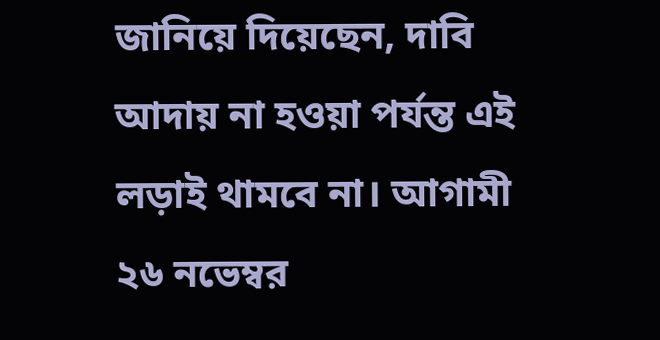জানিয়ে দিয়েছেন, দাবি আদায় না হওয়া পর্যন্ত এই লড়াই থামবে না। আগামী ২৬ নভেম্বর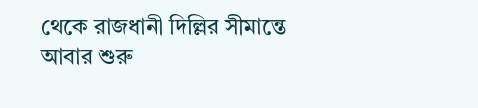থেকে রাজধানী দিল্লির সীমান্তে আবার শুরু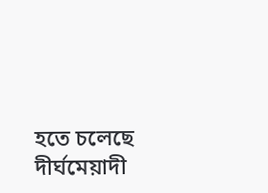হতে চলেছে দীর্ঘমেয়াদী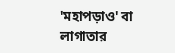'মহাপড়াও' বা লাগাতার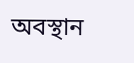অবস্থান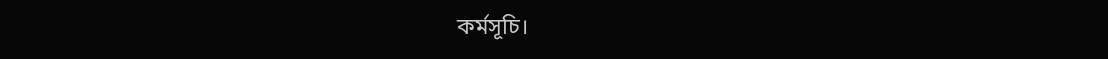কর্মসূচি।